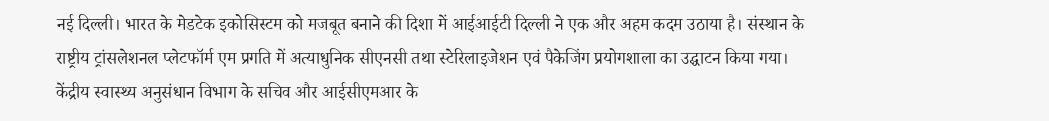नई दिल्ली। भारत के मेडटेक इकोसिस्टम को मजबूत बनाने की दिशा में आईआईटी दिल्ली ने एक और अहम कदम उठाया है। संस्थान के राष्ट्रीय ट्रांसलेशनल प्लेटफॉर्म एम प्रगति में अत्याधुनिक सीएनसी तथा स्टेरिलाइजेशन एवं पैकेजिंग प्रयोगशाला का उद्घाटन किया गया। केंद्रीय स्वास्थ्य अनुसंधान विभाग के सचिव और आईसीएमआर के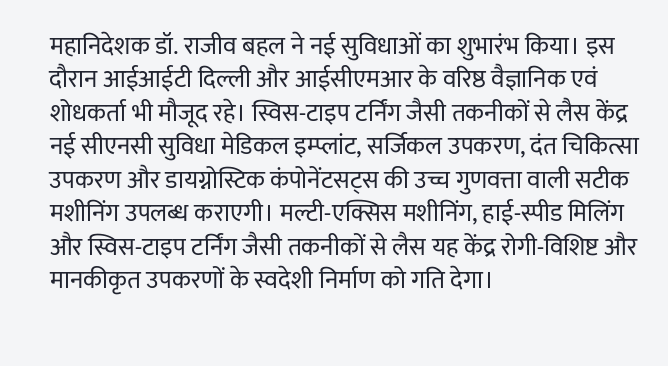महानिदेशक डॉ. राजीव बहल ने नई सुविधाओं का शुभारंभ किया। इस दौरान आईआईटी दिल्ली और आईसीएमआर के वरिष्ठ वैज्ञानिक एवं शोधकर्ता भी मौजूद रहे। स्विस-टाइप टर्निंग जैसी तकनीकों से लैस केंद्र नई सीएनसी सुविधा मेडिकल इम्प्लांट, सर्जिकल उपकरण, दंत चिकित्सा उपकरण और डायग्नोस्टिक कंपोनेंटसट्स की उच्च गुणवत्ता वाली सटीक मशीनिंग उपलब्ध कराएगी। मल्टी-एक्सिस मशीनिंग, हाई-स्पीड मिलिंग और स्विस-टाइप टर्निंग जैसी तकनीकों से लैस यह केंद्र रोगी-विशिष्ट और मानकीकृत उपकरणों के स्वदेशी निर्माण को गति देगा।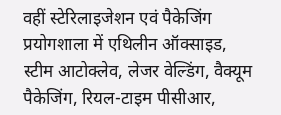वहीं स्टेरिलाइजेशन एवं पैकेजिंग प्रयोगशाला में एथिलीन ऑक्साइड, स्टीम आटोक्लेव, लेजर वेल्डिंग, वैक्यूम पैकेजिंग, रियल-टाइम पीसीआर,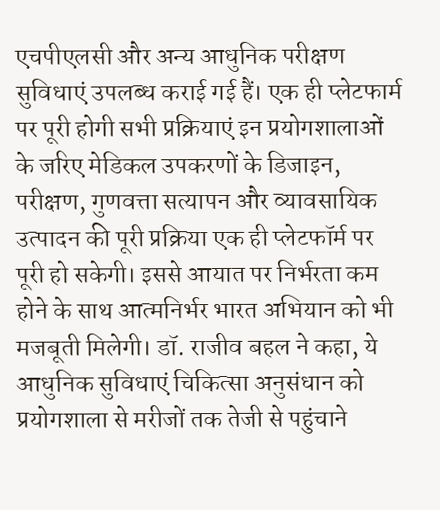एचपीएलसी और अन्य आधुनिक परीक्षण सुविधाएं उपलब्ध कराई गई हैं। एक ही प्लेटफार्म पर पूरी होगी सभी प्रक्रियाएं इन प्रयोगशालाओं के जरिए मेडिकल उपकरणों के डिजाइन, परीक्षण, गुणवत्ता सत्यापन और व्यावसायिक उत्पादन की पूरी प्रक्रिया एक ही प्लेटफॉर्म पर पूरी हो सकेगी। इससे आयात पर निर्भरता कम होने के साथ आत्मनिर्भर भारत अभियान को भी मजबूती मिलेगी। डॉ. राजीव बहल ने कहा, ये आधुनिक सुविधाएं चिकित्सा अनुसंधान को प्रयोगशाला से मरीजों तक तेजी से पहुंचाने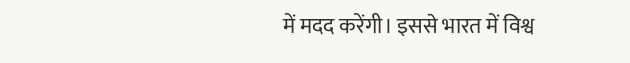में मदद करेंगी। इससे भारत में विश्व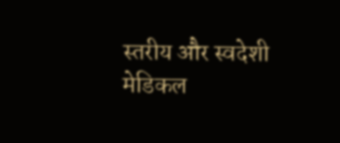स्तरीय और स्वदेशी मेडिकल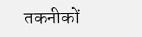तकनीकों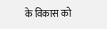के विकास को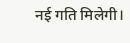नई गति मिलेगी।